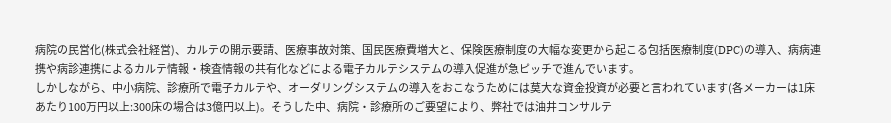病院の民営化(株式会社経営)、カルテの開示要請、医療事故対策、国民医療費増大と、保険医療制度の大幅な変更から起こる包括医療制度(DPC)の導入、病病連携や病診連携によるカルテ情報・検査情報の共有化などによる電子カルテシステムの導入促進が急ピッチで進んでいます。
しかしながら、中小病院、診療所で電子カルテや、オーダリングシステムの導入をおこなうためには莫大な資金投資が必要と言われています(各メーカーは1床あたり100万円以上:300床の場合は3億円以上)。そうした中、病院・診療所のご要望により、弊社では油井コンサルテ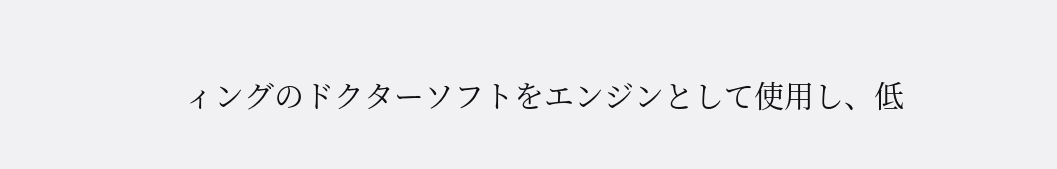ィングのドクターソフトをエンジンとして使用し、低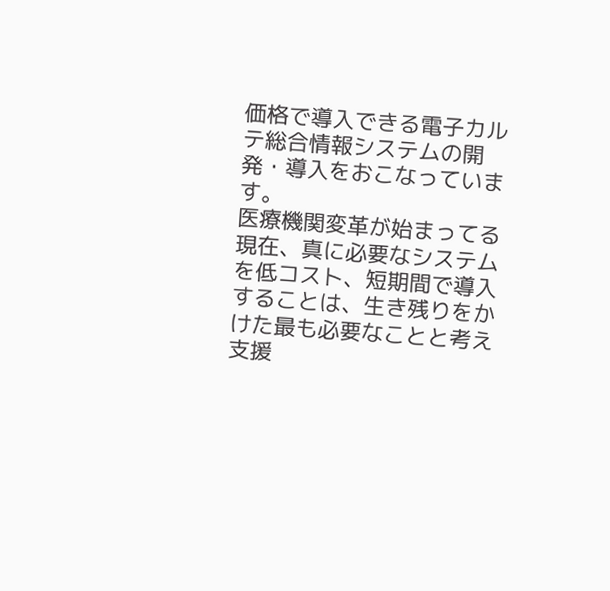価格で導入できる電子カルテ総合情報システムの開発・導入をおこなっています。
医療機関変革が始まってる現在、真に必要なシステムを低コスト、短期間で導入することは、生き残りをかけた最も必要なことと考え支援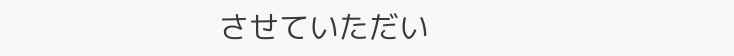させていただい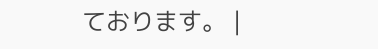ております。 |